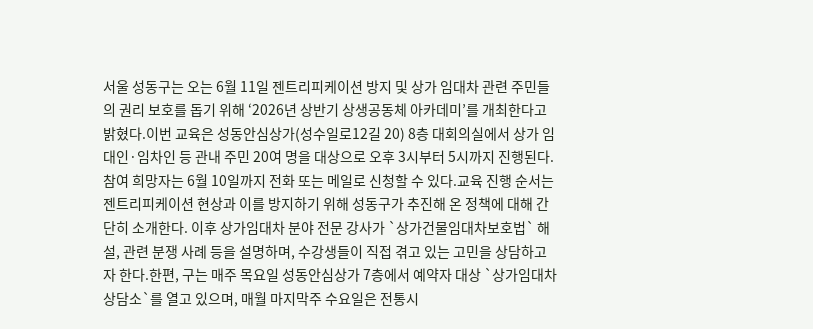서울 성동구는 오는 6월 11일 젠트리피케이션 방지 및 상가 임대차 관련 주민들의 권리 보호를 돕기 위해 ‘2026년 상반기 상생공동체 아카데미’를 개최한다고 밝혔다.이번 교육은 성동안심상가(성수일로12길 20) 8층 대회의실에서 상가 임대인·임차인 등 관내 주민 20여 명을 대상으로 오후 3시부터 5시까지 진행된다. 참여 희망자는 6월 10일까지 전화 또는 메일로 신청할 수 있다.교육 진행 순서는 젠트리피케이션 현상과 이를 방지하기 위해 성동구가 추진해 온 정책에 대해 간단히 소개한다. 이후 상가임대차 분야 전문 강사가 `상가건물임대차보호법` 해설, 관련 분쟁 사례 등을 설명하며, 수강생들이 직접 겪고 있는 고민을 상담하고자 한다.한편, 구는 매주 목요일 성동안심상가 7층에서 예약자 대상 `상가임대차상담소`를 열고 있으며, 매월 마지막주 수요일은 전통시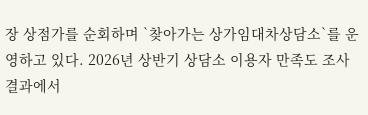장 상점가를 순회하며 `찾아가는 상가임대차상담소`를 운영하고 있다. 2026년 상반기 상담소 이용자 만족도 조사 결과에서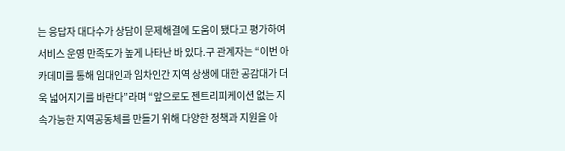는 응답자 대다수가 상담이 문제해결에 도움이 됐다고 평가하여 서비스 운영 만족도가 높게 나타난 바 있다.구 관계자는 “이번 아카데미를 통해 임대인과 임차인간 지역 상생에 대한 공감대가 더욱 넓어지기를 바란다”라며 “앞으로도 젠트리피케이션 없는 지속가능한 지역공동체를 만들기 위해 다양한 정책과 지원을 아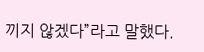끼지 않겠다”라고 말했다.